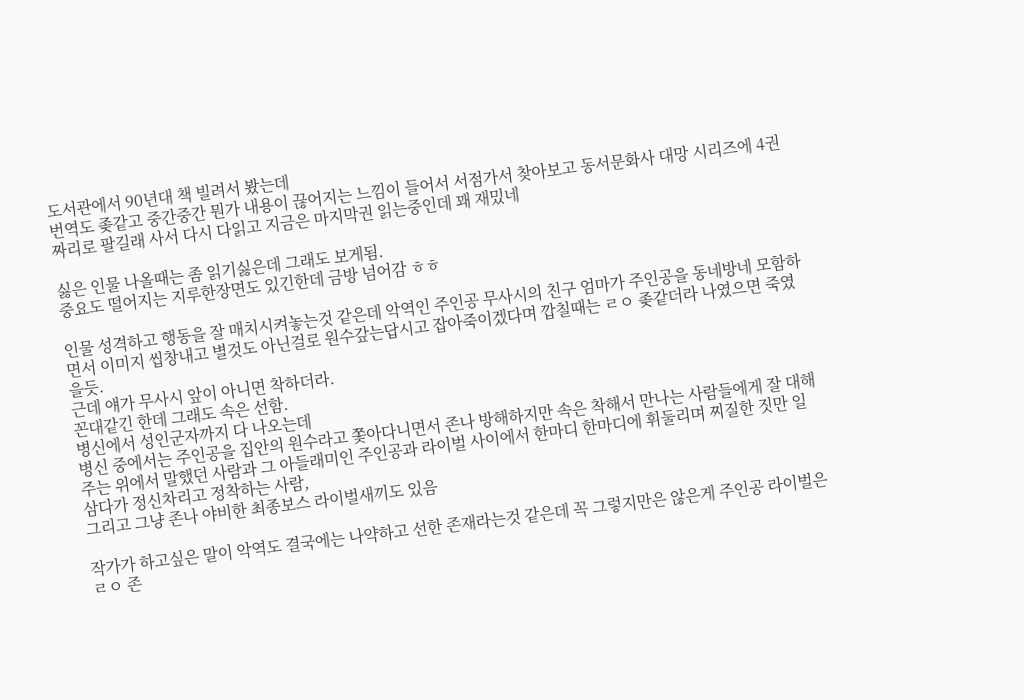도서관에서 90년대 책 빌려서 봤는데
번역도 좆같고 중간중간 뭔가 내용이 끊어지는 느낌이 들어서 서점가서 찾아보고 동서문화사 대망 시리즈에 4권짜리로 팔길래 사서 다시 다읽고 지금은 마지막권 읽는중인데 꽤 재밌네

싫은 인물 나올때는 좀 읽기싫은데 그래도 보게됨.
중요도 떨어지는 지루한장면도 있긴한데 금방 넘어감 ㅎㅎ

인물 성격하고 행동을 잘 매치시켜놓는것 같은데 악역인 주인공 무사시의 친구 엄마가 주인공을 동네방네 모함하면서 이미지 씹창내고 별것도 아닌걸로 원수갚는답시고 잡아죽이겠다며 깝칠때는 ㄹㅇ 좆같더라 나였으면 죽였을듯.
근데 얘가 무사시 앞이 아니면 착하더라.
꼰대같긴 한데 그래도 속은 선함.
병신에서 성인군자까지 다 나오는데
병신 중에서는 주인공을 집안의 원수라고 쫓아다니면서 존나 방해하지만 속은 착해서 만나는 사람들에게 잘 대해주는 위에서 말했던 사람과 그 아들래미인 주인공과 라이벌 사이에서 한마디 한마디에 휘둘리며 찌질한 짓만 일삼다가 정신차리고 정착하는 사람,
그리고 그냥 존나 야비한 최종보스 라이벌새끼도 있음

작가가 하고싶은 말이 악역도 결국에는 나약하고 선한 존재라는것 같은데 꼭 그렇지만은 않은게 주인공 라이벌은 ㄹㅇ 존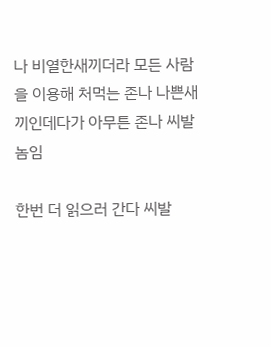나 비열한새끼더라 모든 사람을 이용해 처먹는 존나 나쁜새끼인데다가 아무튼 존나 씨발놈임

한번 더 읽으러 간다 씨발